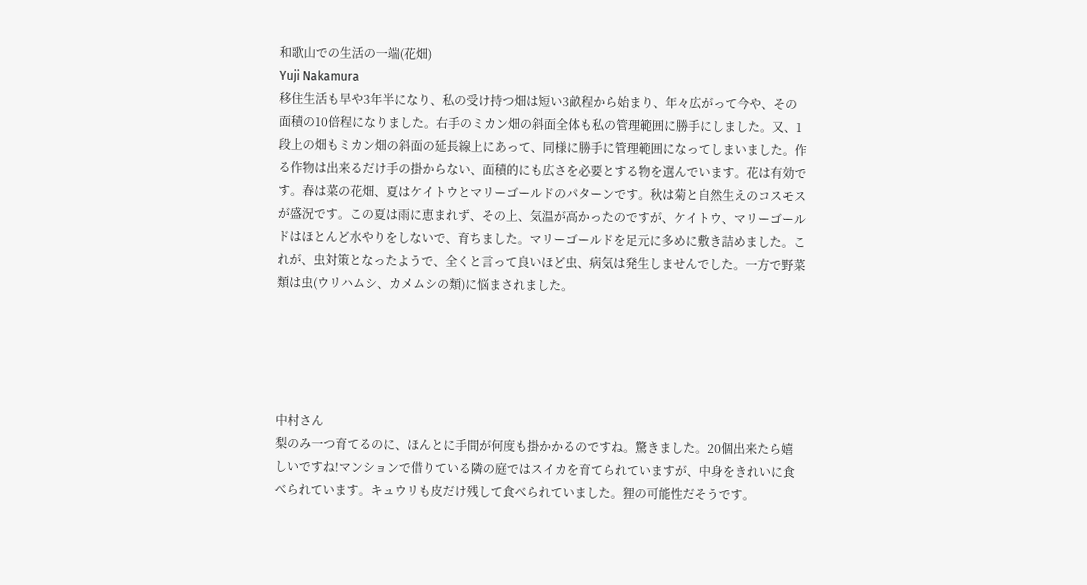和歌山での生活の一端(花畑)
Yuji Nakamura
移住生活も早や3年半になり、私の受け持つ畑は短い3畝程から始まり、年々広がって今や、その面積の10倍程になりました。右手のミカン畑の斜面全体も私の管理範囲に勝手にしました。又、1段上の畑もミカン畑の斜面の延長線上にあって、同様に勝手に管理範囲になってしまいました。作る作物は出来るだけ手の掛からない、面積的にも広さを必要とする物を選んでいます。花は有効です。春は菜の花畑、夏はケイトウとマリーゴールドのパターンです。秋は菊と自然生えのコスモスが盛況です。この夏は雨に恵まれず、その上、気温が高かったのですが、ケイトウ、マリーゴールドはほとんど水やりをしないで、育ちました。マリーゴールドを足元に多めに敷き詰めました。これが、虫対策となったようで、全くと言って良いほど虫、病気は発生しませんでした。一方で野菜類は虫(ウリハムシ、カメムシの類)に悩まされました。





中村さん
梨のみ一つ育てるのに、ほんとに手間が何度も掛かかるのですね。驚きました。20個出来たら嬉しいですね!マンションで借りている隣の庭ではスイカを育てられていますが、中身をきれいに食べられています。キュウリも皮だけ残して食べられていました。狸の可能性だそうです。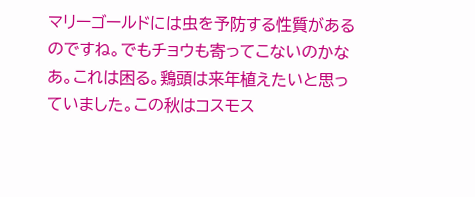マリーゴールドには虫を予防する性質があるのですね。でもチョウも寄ってこないのかなあ。これは困る。鶏頭は来年植えたいと思っていました。この秋はコスモス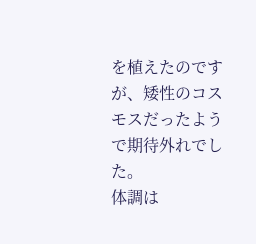を植えたのですが、矮性のコスモスだったようで期待外れでした。
体調は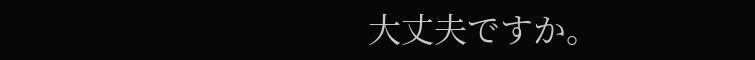大丈夫ですか。